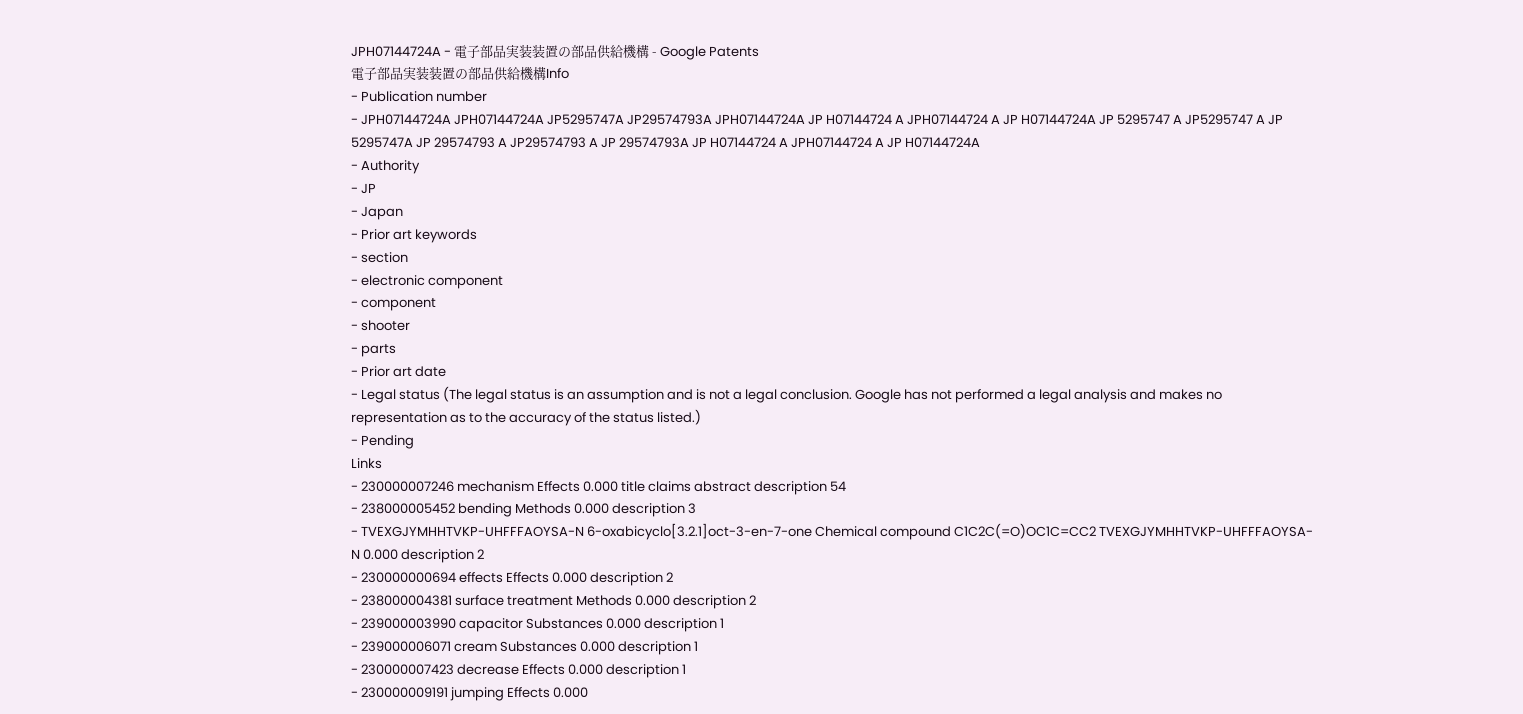JPH07144724A - 電子部品実装装置の部品供給機構 - Google Patents
電子部品実装装置の部品供給機構Info
- Publication number
- JPH07144724A JPH07144724A JP5295747A JP29574793A JPH07144724A JP H07144724 A JPH07144724 A JP H07144724A JP 5295747 A JP5295747 A JP 5295747A JP 29574793 A JP29574793 A JP 29574793A JP H07144724 A JPH07144724 A JP H07144724A
- Authority
- JP
- Japan
- Prior art keywords
- section
- electronic component
- component
- shooter
- parts
- Prior art date
- Legal status (The legal status is an assumption and is not a legal conclusion. Google has not performed a legal analysis and makes no representation as to the accuracy of the status listed.)
- Pending
Links
- 230000007246 mechanism Effects 0.000 title claims abstract description 54
- 238000005452 bending Methods 0.000 description 3
- TVEXGJYMHHTVKP-UHFFFAOYSA-N 6-oxabicyclo[3.2.1]oct-3-en-7-one Chemical compound C1C2C(=O)OC1C=CC2 TVEXGJYMHHTVKP-UHFFFAOYSA-N 0.000 description 2
- 230000000694 effects Effects 0.000 description 2
- 238000004381 surface treatment Methods 0.000 description 2
- 239000003990 capacitor Substances 0.000 description 1
- 239000006071 cream Substances 0.000 description 1
- 230000007423 decrease Effects 0.000 description 1
- 230000009191 jumping Effects 0.000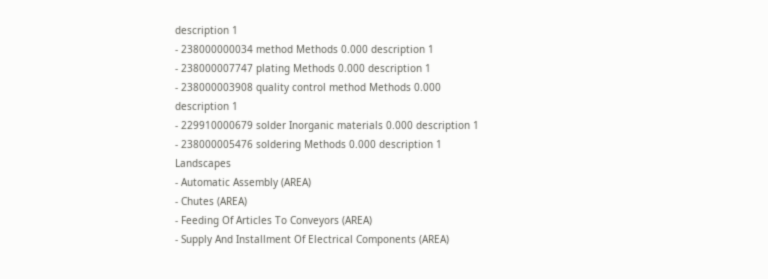description 1
- 238000000034 method Methods 0.000 description 1
- 238000007747 plating Methods 0.000 description 1
- 238000003908 quality control method Methods 0.000 description 1
- 229910000679 solder Inorganic materials 0.000 description 1
- 238000005476 soldering Methods 0.000 description 1
Landscapes
- Automatic Assembly (AREA)
- Chutes (AREA)
- Feeding Of Articles To Conveyors (AREA)
- Supply And Installment Of Electrical Components (AREA)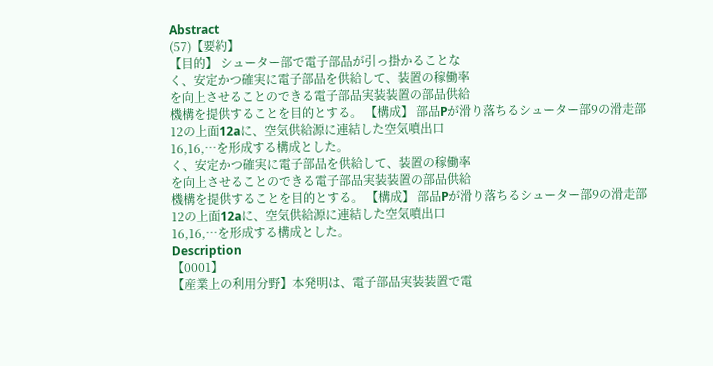Abstract
(57)【要約】
【目的】 シューター部で電子部品が引っ掛かることな
く、安定かつ確実に電子部品を供給して、装置の稼働率
を向上させることのできる電子部品実装装置の部品供給
機構を提供することを目的とする。 【構成】 部品Pが滑り落ちるシューター部9の滑走部
12の上面12aに、空気供給源に連結した空気噴出口
16,16,…を形成する構成とした。
く、安定かつ確実に電子部品を供給して、装置の稼働率
を向上させることのできる電子部品実装装置の部品供給
機構を提供することを目的とする。 【構成】 部品Pが滑り落ちるシューター部9の滑走部
12の上面12aに、空気供給源に連結した空気噴出口
16,16,…を形成する構成とした。
Description
【0001】
【産業上の利用分野】本発明は、電子部品実装装置で電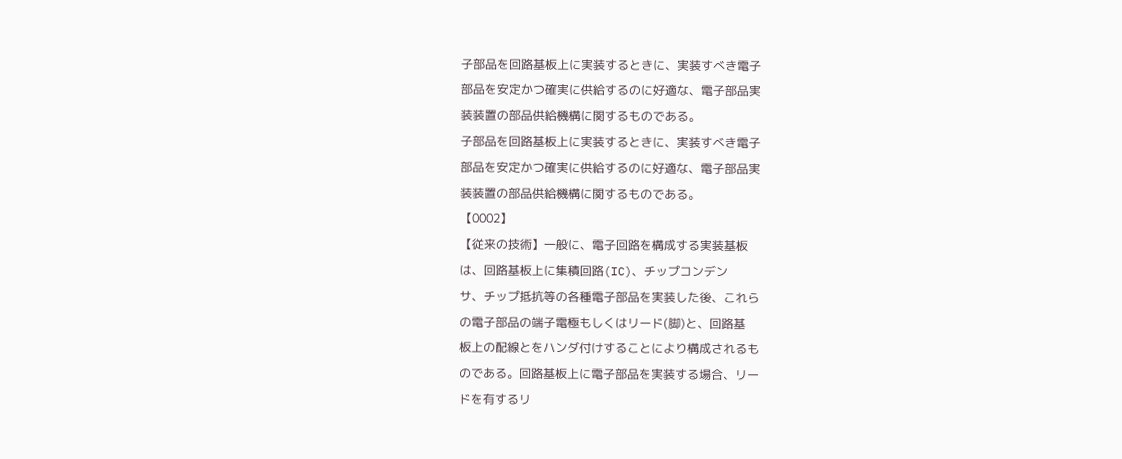子部品を回路基板上に実装するときに、実装すべき電子
部品を安定かつ確実に供給するのに好適な、電子部品実
装装置の部品供給機構に関するものである。
子部品を回路基板上に実装するときに、実装すべき電子
部品を安定かつ確実に供給するのに好適な、電子部品実
装装置の部品供給機構に関するものである。
【0002】
【従来の技術】一般に、電子回路を構成する実装基板
は、回路基板上に集積回路(IC)、チップコンデン
サ、チップ抵抗等の各種電子部品を実装した後、これら
の電子部品の端子電極もしくはリード(脚)と、回路基
板上の配線とをハンダ付けすることにより構成されるも
のである。回路基板上に電子部品を実装する場合、リー
ドを有するリ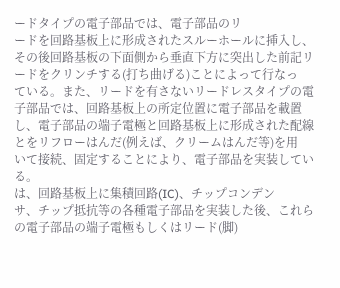ードタイプの電子部品では、電子部品のリ
ードを回路基板上に形成されたスルーホールに挿入し、
その後回路基板の下面側から垂直下方に突出した前記リ
ードをクリンチする(打ち曲げる)ことによって行なっ
ている。また、リードを有さないリードレスタイプの電
子部品では、回路基板上の所定位置に電子部品を載置
し、電子部品の端子電極と回路基板上に形成された配線
とをリフローはんだ(例えば、クリームはんだ等)を用
いて接続、固定することにより、電子部品を実装してい
る。
は、回路基板上に集積回路(IC)、チップコンデン
サ、チップ抵抗等の各種電子部品を実装した後、これら
の電子部品の端子電極もしくはリード(脚)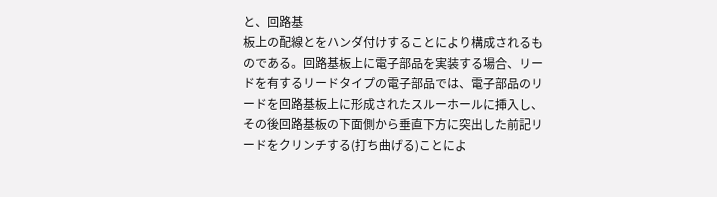と、回路基
板上の配線とをハンダ付けすることにより構成されるも
のである。回路基板上に電子部品を実装する場合、リー
ドを有するリードタイプの電子部品では、電子部品のリ
ードを回路基板上に形成されたスルーホールに挿入し、
その後回路基板の下面側から垂直下方に突出した前記リ
ードをクリンチする(打ち曲げる)ことによ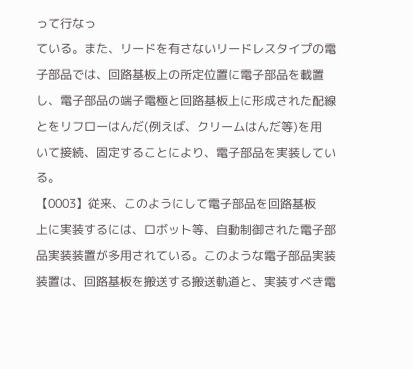って行なっ
ている。また、リードを有さないリードレスタイプの電
子部品では、回路基板上の所定位置に電子部品を載置
し、電子部品の端子電極と回路基板上に形成された配線
とをリフローはんだ(例えば、クリームはんだ等)を用
いて接続、固定することにより、電子部品を実装してい
る。
【0003】従来、このようにして電子部品を回路基板
上に実装するには、ロボット等、自動制御された電子部
品実装装置が多用されている。このような電子部品実装
装置は、回路基板を搬送する搬送軌道と、実装すべき電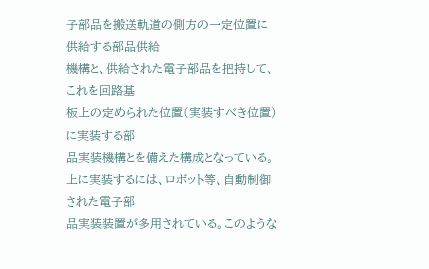子部品を搬送軌道の側方の一定位置に供給する部品供給
機構と、供給された電子部品を把持して、これを回路基
板上の定められた位置(実装すべき位置)に実装する部
品実装機構とを備えた構成となっている。
上に実装するには、ロボット等、自動制御された電子部
品実装装置が多用されている。このような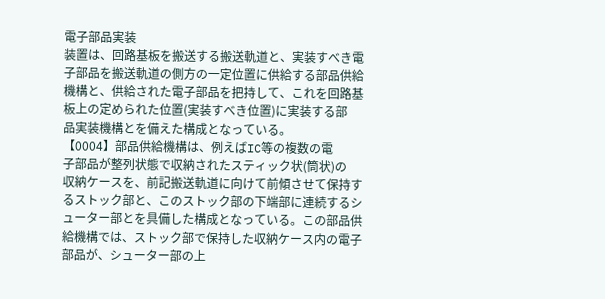電子部品実装
装置は、回路基板を搬送する搬送軌道と、実装すべき電
子部品を搬送軌道の側方の一定位置に供給する部品供給
機構と、供給された電子部品を把持して、これを回路基
板上の定められた位置(実装すべき位置)に実装する部
品実装機構とを備えた構成となっている。
【0004】部品供給機構は、例えばIC等の複数の電
子部品が整列状態で収納されたスティック状(筒状)の
収納ケースを、前記搬送軌道に向けて前傾させて保持す
るストック部と、このストック部の下端部に連続するシ
ューター部とを具備した構成となっている。この部品供
給機構では、ストック部で保持した収納ケース内の電子
部品が、シューター部の上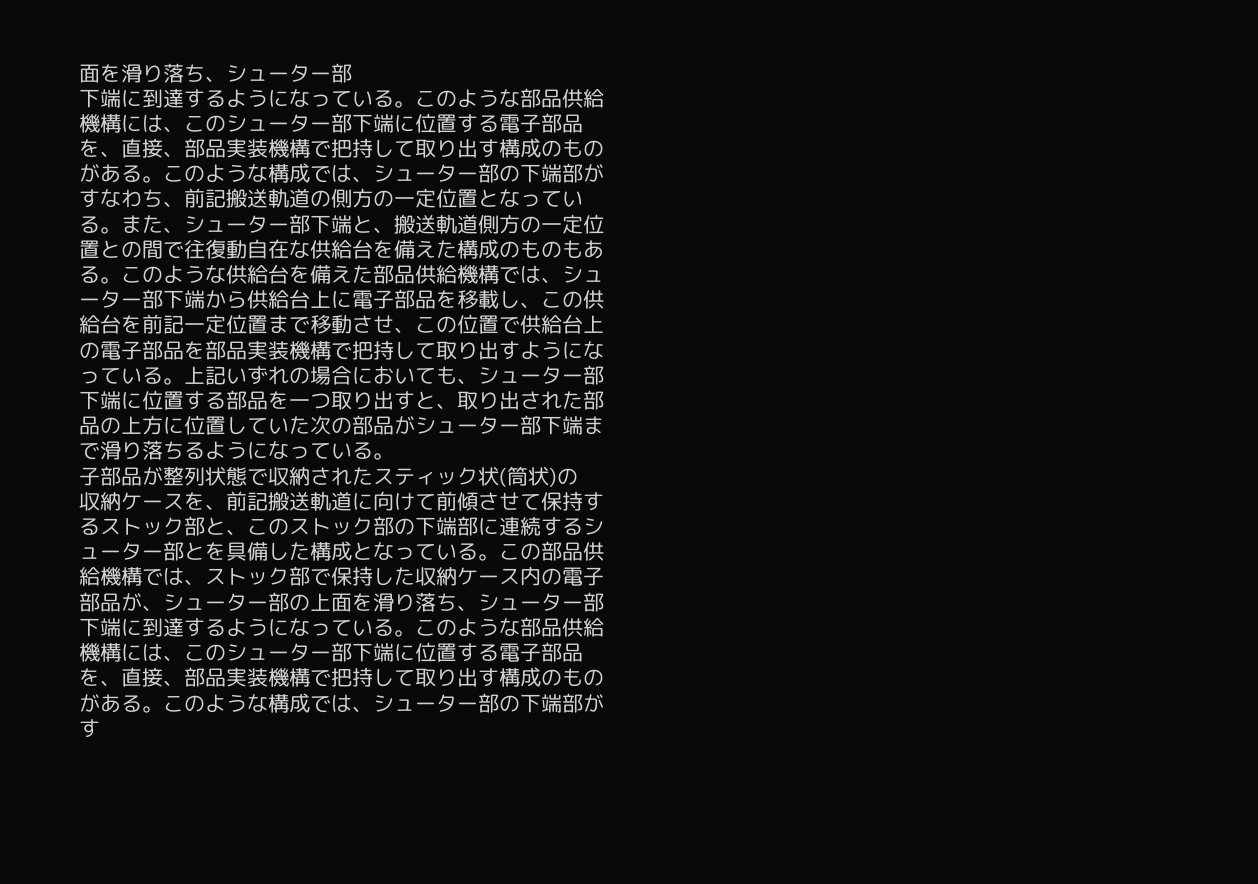面を滑り落ち、シューター部
下端に到達するようになっている。このような部品供給
機構には、このシューター部下端に位置する電子部品
を、直接、部品実装機構で把持して取り出す構成のもの
がある。このような構成では、シューター部の下端部が
すなわち、前記搬送軌道の側方の一定位置となってい
る。また、シューター部下端と、搬送軌道側方の一定位
置との間で往復動自在な供給台を備えた構成のものもあ
る。このような供給台を備えた部品供給機構では、シュ
ーター部下端から供給台上に電子部品を移載し、この供
給台を前記一定位置まで移動させ、この位置で供給台上
の電子部品を部品実装機構で把持して取り出すようにな
っている。上記いずれの場合においても、シューター部
下端に位置する部品を一つ取り出すと、取り出された部
品の上方に位置していた次の部品がシューター部下端ま
で滑り落ちるようになっている。
子部品が整列状態で収納されたスティック状(筒状)の
収納ケースを、前記搬送軌道に向けて前傾させて保持す
るストック部と、このストック部の下端部に連続するシ
ューター部とを具備した構成となっている。この部品供
給機構では、ストック部で保持した収納ケース内の電子
部品が、シューター部の上面を滑り落ち、シューター部
下端に到達するようになっている。このような部品供給
機構には、このシューター部下端に位置する電子部品
を、直接、部品実装機構で把持して取り出す構成のもの
がある。このような構成では、シューター部の下端部が
す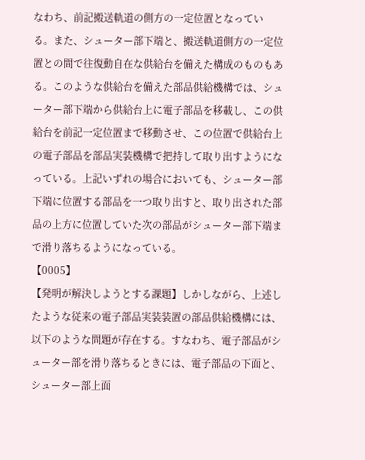なわち、前記搬送軌道の側方の一定位置となってい
る。また、シューター部下端と、搬送軌道側方の一定位
置との間で往復動自在な供給台を備えた構成のものもあ
る。このような供給台を備えた部品供給機構では、シュ
ーター部下端から供給台上に電子部品を移載し、この供
給台を前記一定位置まで移動させ、この位置で供給台上
の電子部品を部品実装機構で把持して取り出すようにな
っている。上記いずれの場合においても、シューター部
下端に位置する部品を一つ取り出すと、取り出された部
品の上方に位置していた次の部品がシューター部下端ま
で滑り落ちるようになっている。
【0005】
【発明が解決しようとする課題】しかしながら、上述し
たような従来の電子部品実装装置の部品供給機構には、
以下のような問題が存在する。すなわち、電子部品がシ
ューター部を滑り落ちるときには、電子部品の下面と、
シューター部上面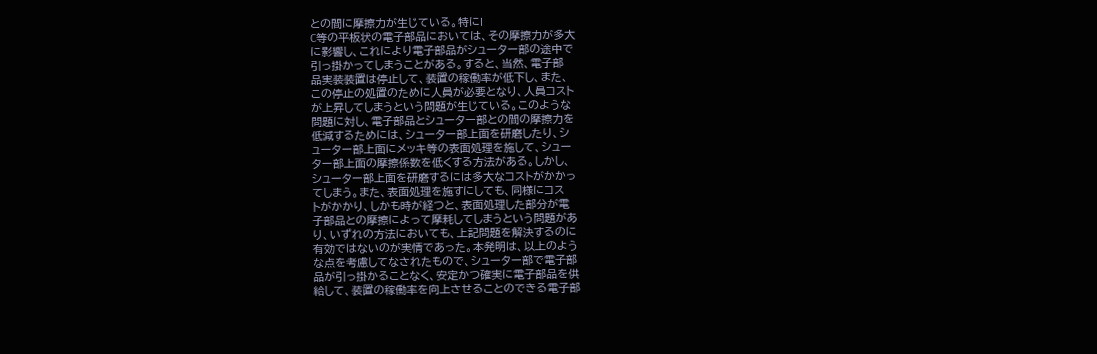との間に摩擦力が生じている。特にI
C等の平板状の電子部品においては、その摩擦力が多大
に影響し、これにより電子部品がシューター部の途中で
引っ掛かってしまうことがある。すると、当然、電子部
品実装装置は停止して、装置の稼働率が低下し、また、
この停止の処置のために人員が必要となり、人員コスト
が上昇してしまうという問題が生じている。このような
問題に対し、電子部品とシューター部との間の摩擦力を
低減するためには、シューター部上面を研磨したり、シ
ューター部上面にメッキ等の表面処理を施して、シュー
ター部上面の摩擦係数を低くする方法がある。しかし、
シューター部上面を研磨するには多大なコストがかかっ
てしまう。また、表面処理を施すにしても、同様にコス
トがかかり、しかも時が経つと、表面処理した部分が電
子部品との摩擦によって摩耗してしまうという問題があ
り、いずれの方法においても、上記問題を解決するのに
有効ではないのが実情であった。本発明は、以上のよう
な点を考慮してなされたもので、シューター部で電子部
品が引っ掛かることなく、安定かつ確実に電子部品を供
給して、装置の稼働率を向上させることのできる電子部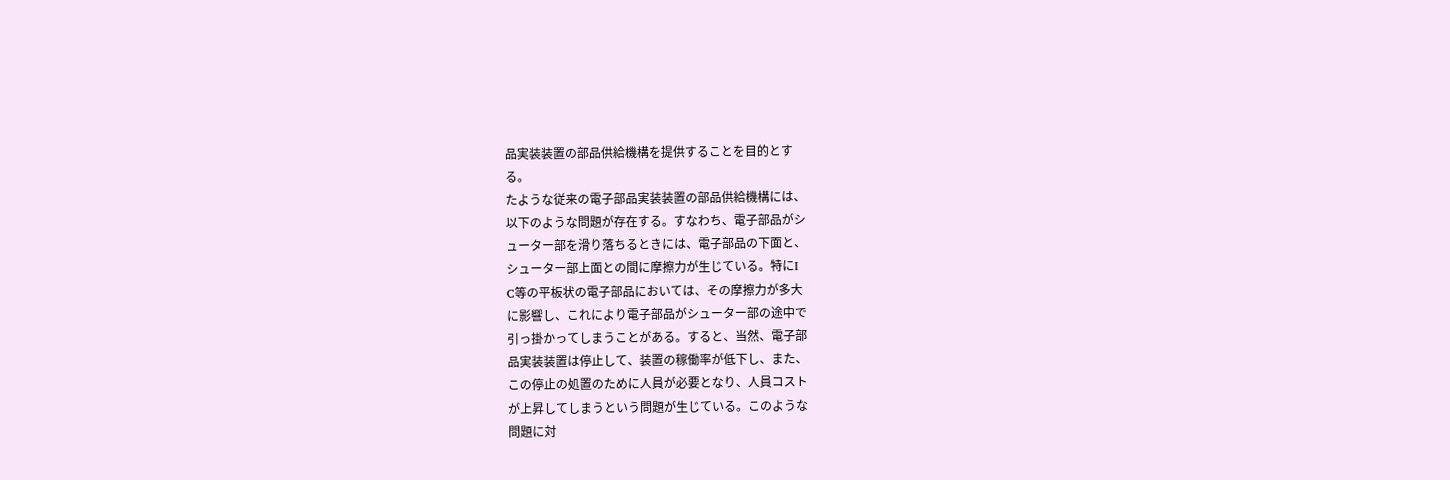品実装装置の部品供給機構を提供することを目的とす
る。
たような従来の電子部品実装装置の部品供給機構には、
以下のような問題が存在する。すなわち、電子部品がシ
ューター部を滑り落ちるときには、電子部品の下面と、
シューター部上面との間に摩擦力が生じている。特にI
C等の平板状の電子部品においては、その摩擦力が多大
に影響し、これにより電子部品がシューター部の途中で
引っ掛かってしまうことがある。すると、当然、電子部
品実装装置は停止して、装置の稼働率が低下し、また、
この停止の処置のために人員が必要となり、人員コスト
が上昇してしまうという問題が生じている。このような
問題に対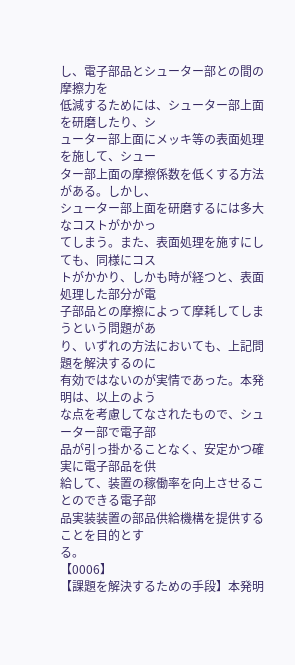し、電子部品とシューター部との間の摩擦力を
低減するためには、シューター部上面を研磨したり、シ
ューター部上面にメッキ等の表面処理を施して、シュー
ター部上面の摩擦係数を低くする方法がある。しかし、
シューター部上面を研磨するには多大なコストがかかっ
てしまう。また、表面処理を施すにしても、同様にコス
トがかかり、しかも時が経つと、表面処理した部分が電
子部品との摩擦によって摩耗してしまうという問題があ
り、いずれの方法においても、上記問題を解決するのに
有効ではないのが実情であった。本発明は、以上のよう
な点を考慮してなされたもので、シューター部で電子部
品が引っ掛かることなく、安定かつ確実に電子部品を供
給して、装置の稼働率を向上させることのできる電子部
品実装装置の部品供給機構を提供することを目的とす
る。
【0006】
【課題を解決するための手段】本発明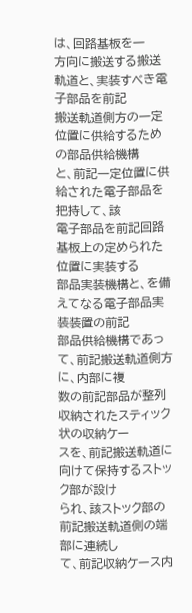は、回路基板を一
方向に搬送する搬送軌道と、実装すべき電子部品を前記
搬送軌道側方の一定位置に供給するための部品供給機構
と、前記一定位置に供給された電子部品を把持して、該
電子部品を前記回路基板上の定められた位置に実装する
部品実装機構と、を備えてなる電子部品実装装置の前記
部品供給機構であって、前記搬送軌道側方に、内部に複
数の前記部品が整列収納されたスティック状の収納ケー
スを、前記搬送軌道に向けて保持するストック部が設け
られ、該ストック部の前記搬送軌道側の端部に連続し
て、前記収納ケース内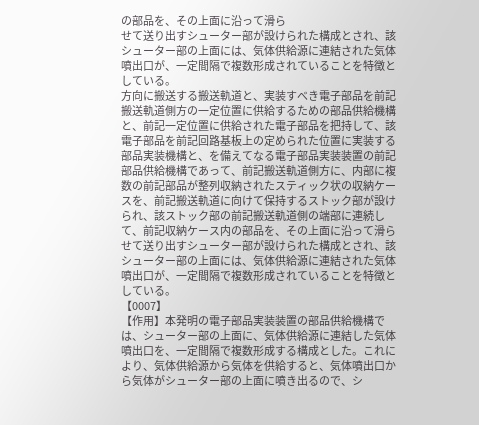の部品を、その上面に沿って滑ら
せて送り出すシューター部が設けられた構成とされ、該
シューター部の上面には、気体供給源に連結された気体
噴出口が、一定間隔で複数形成されていることを特徴と
している。
方向に搬送する搬送軌道と、実装すべき電子部品を前記
搬送軌道側方の一定位置に供給するための部品供給機構
と、前記一定位置に供給された電子部品を把持して、該
電子部品を前記回路基板上の定められた位置に実装する
部品実装機構と、を備えてなる電子部品実装装置の前記
部品供給機構であって、前記搬送軌道側方に、内部に複
数の前記部品が整列収納されたスティック状の収納ケー
スを、前記搬送軌道に向けて保持するストック部が設け
られ、該ストック部の前記搬送軌道側の端部に連続し
て、前記収納ケース内の部品を、その上面に沿って滑ら
せて送り出すシューター部が設けられた構成とされ、該
シューター部の上面には、気体供給源に連結された気体
噴出口が、一定間隔で複数形成されていることを特徴と
している。
【0007】
【作用】本発明の電子部品実装装置の部品供給機構で
は、シューター部の上面に、気体供給源に連結した気体
噴出口を、一定間隔で複数形成する構成とした。これに
より、気体供給源から気体を供給すると、気体噴出口か
ら気体がシューター部の上面に噴き出るので、シ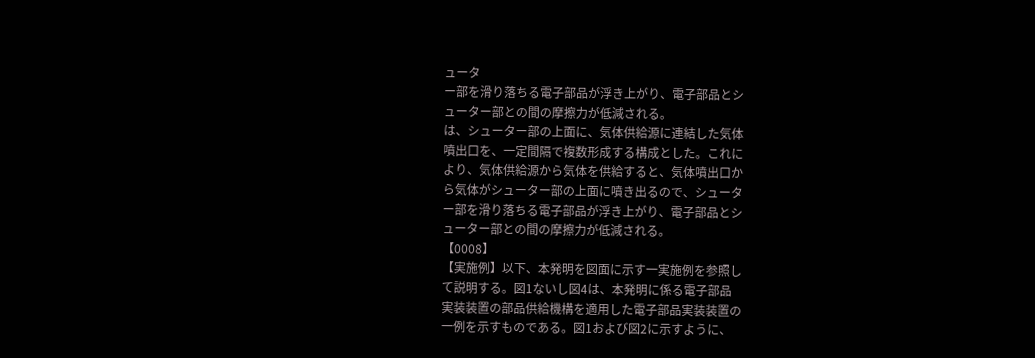ュータ
ー部を滑り落ちる電子部品が浮き上がり、電子部品とシ
ューター部との間の摩擦力が低減される。
は、シューター部の上面に、気体供給源に連結した気体
噴出口を、一定間隔で複数形成する構成とした。これに
より、気体供給源から気体を供給すると、気体噴出口か
ら気体がシューター部の上面に噴き出るので、シュータ
ー部を滑り落ちる電子部品が浮き上がり、電子部品とシ
ューター部との間の摩擦力が低減される。
【0008】
【実施例】以下、本発明を図面に示す一実施例を参照し
て説明する。図1ないし図4は、本発明に係る電子部品
実装装置の部品供給機構を適用した電子部品実装装置の
一例を示すものである。図1および図2に示すように、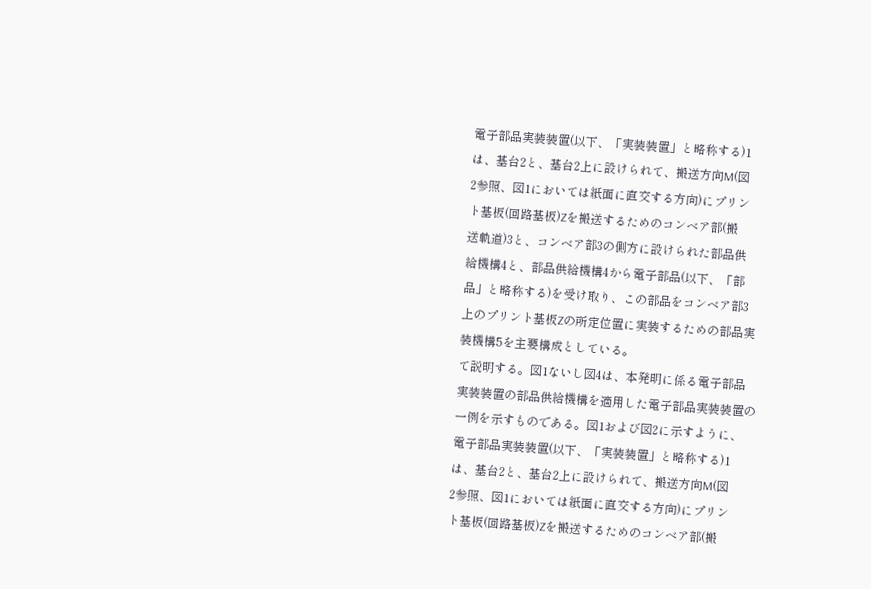電子部品実装装置(以下、「実装装置」と略称する)1
は、基台2と、基台2上に設けられて、搬送方向M(図
2参照、図1においては紙面に直交する方向)にプリン
ト基板(回路基板)Zを搬送するためのコンベア部(搬
送軌道)3と、コンベア部3の側方に設けられた部品供
給機構4と、部品供給機構4から電子部品(以下、「部
品」と略称する)を受け取り、この部品をコンベア部3
上のプリント基板Zの所定位置に実装するための部品実
装機構5を主要構成としている。
て説明する。図1ないし図4は、本発明に係る電子部品
実装装置の部品供給機構を適用した電子部品実装装置の
一例を示すものである。図1および図2に示すように、
電子部品実装装置(以下、「実装装置」と略称する)1
は、基台2と、基台2上に設けられて、搬送方向M(図
2参照、図1においては紙面に直交する方向)にプリン
ト基板(回路基板)Zを搬送するためのコンベア部(搬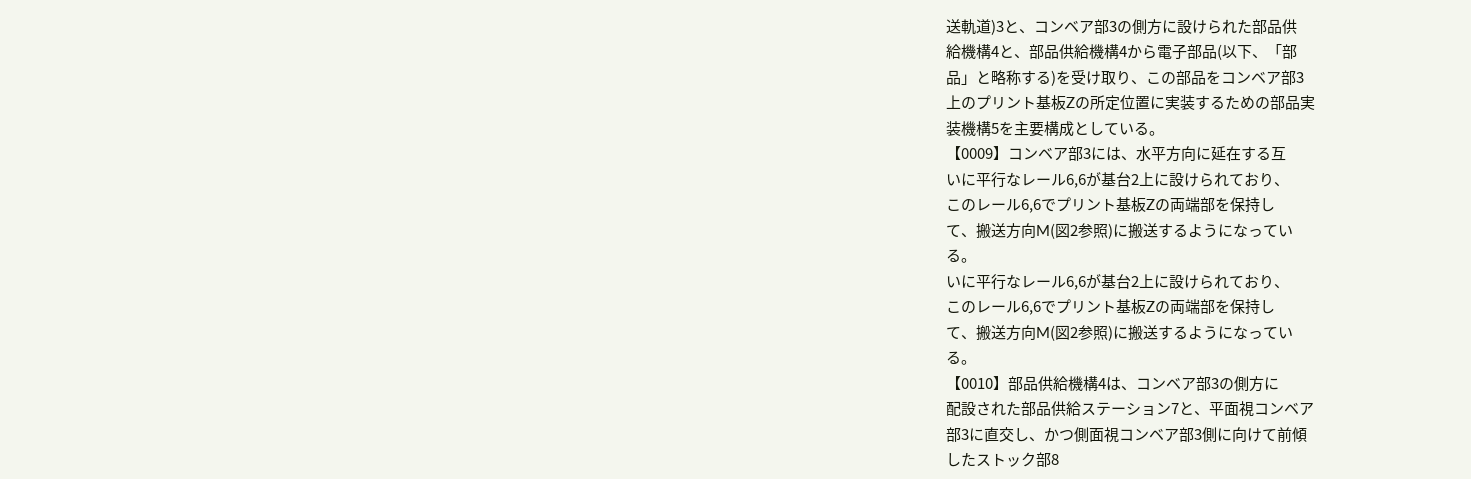送軌道)3と、コンベア部3の側方に設けられた部品供
給機構4と、部品供給機構4から電子部品(以下、「部
品」と略称する)を受け取り、この部品をコンベア部3
上のプリント基板Zの所定位置に実装するための部品実
装機構5を主要構成としている。
【0009】コンベア部3には、水平方向に延在する互
いに平行なレール6,6が基台2上に設けられており、
このレール6,6でプリント基板Zの両端部を保持し
て、搬送方向M(図2参照)に搬送するようになってい
る。
いに平行なレール6,6が基台2上に設けられており、
このレール6,6でプリント基板Zの両端部を保持し
て、搬送方向M(図2参照)に搬送するようになってい
る。
【0010】部品供給機構4は、コンベア部3の側方に
配設された部品供給ステーション7と、平面視コンベア
部3に直交し、かつ側面視コンベア部3側に向けて前傾
したストック部8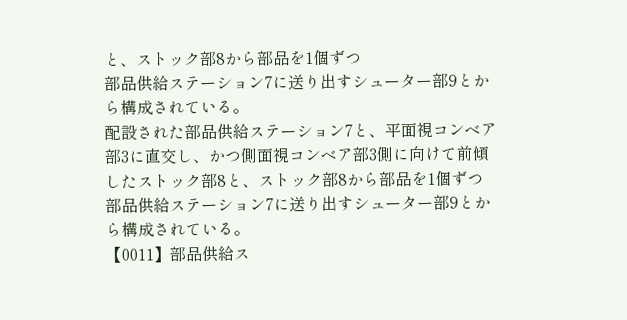と、ストック部8から部品を1個ずつ
部品供給ステーション7に送り出すシューター部9とか
ら構成されている。
配設された部品供給ステーション7と、平面視コンベア
部3に直交し、かつ側面視コンベア部3側に向けて前傾
したストック部8と、ストック部8から部品を1個ずつ
部品供給ステーション7に送り出すシューター部9とか
ら構成されている。
【0011】部品供給ス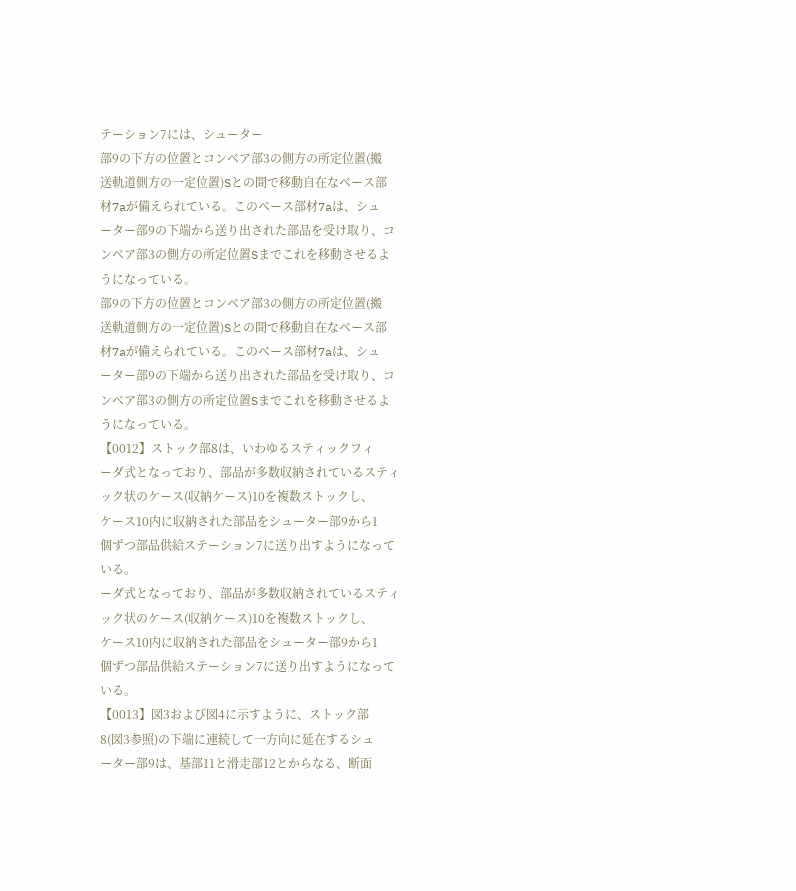テーション7には、シューター
部9の下方の位置とコンベア部3の側方の所定位置(搬
送軌道側方の一定位置)Sとの間で移動自在なベース部
材7aが備えられている。このベース部材7aは、シュ
ーター部9の下端から送り出された部品を受け取り、コ
ンベア部3の側方の所定位置Sまでこれを移動させるよ
うになっている。
部9の下方の位置とコンベア部3の側方の所定位置(搬
送軌道側方の一定位置)Sとの間で移動自在なベース部
材7aが備えられている。このベース部材7aは、シュ
ーター部9の下端から送り出された部品を受け取り、コ
ンベア部3の側方の所定位置Sまでこれを移動させるよ
うになっている。
【0012】ストック部8は、いわゆるスティックフィ
ーダ式となっており、部品が多数収納されているスティ
ック状のケース(収納ケース)10を複数ストックし、
ケース10内に収納された部品をシューター部9から1
個ずつ部品供給ステーション7に送り出すようになって
いる。
ーダ式となっており、部品が多数収納されているスティ
ック状のケース(収納ケース)10を複数ストックし、
ケース10内に収納された部品をシューター部9から1
個ずつ部品供給ステーション7に送り出すようになって
いる。
【0013】図3および図4に示すように、ストック部
8(図3参照)の下端に連続して一方向に延在するシュ
ーター部9は、基部11と滑走部12とからなる、断面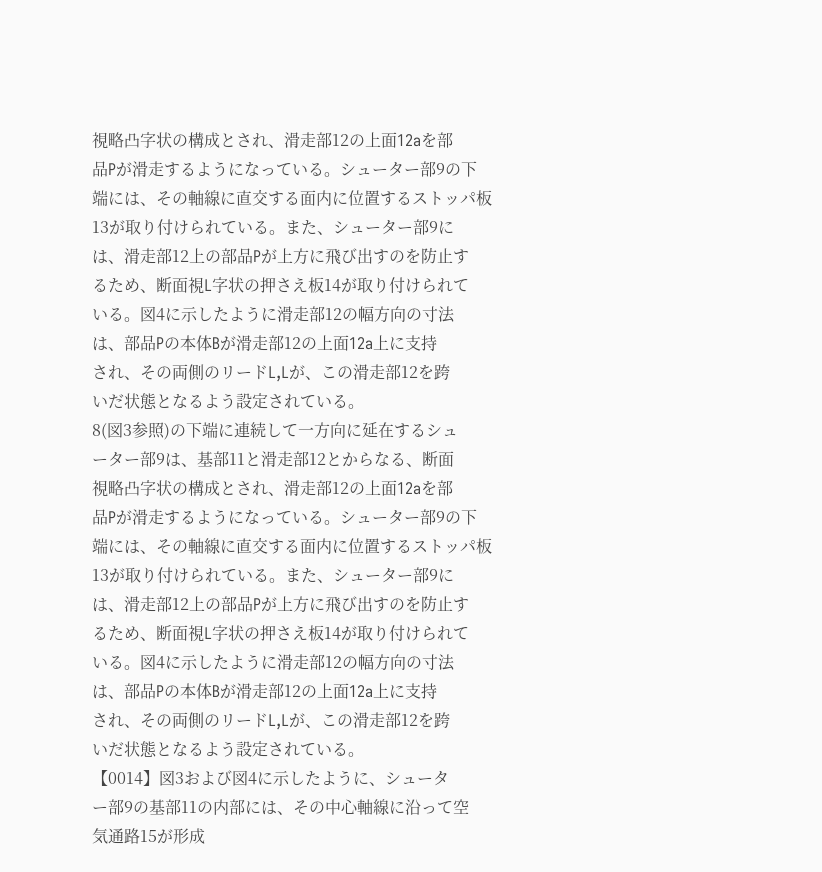視略凸字状の構成とされ、滑走部12の上面12aを部
品Pが滑走するようになっている。シューター部9の下
端には、その軸線に直交する面内に位置するストッパ板
13が取り付けられている。また、シューター部9に
は、滑走部12上の部品Pが上方に飛び出すのを防止す
るため、断面視L字状の押さえ板14が取り付けられて
いる。図4に示したように滑走部12の幅方向の寸法
は、部品Pの本体Bが滑走部12の上面12a上に支持
され、その両側のリードL,Lが、この滑走部12を跨
いだ状態となるよう設定されている。
8(図3参照)の下端に連続して一方向に延在するシュ
ーター部9は、基部11と滑走部12とからなる、断面
視略凸字状の構成とされ、滑走部12の上面12aを部
品Pが滑走するようになっている。シューター部9の下
端には、その軸線に直交する面内に位置するストッパ板
13が取り付けられている。また、シューター部9に
は、滑走部12上の部品Pが上方に飛び出すのを防止す
るため、断面視L字状の押さえ板14が取り付けられて
いる。図4に示したように滑走部12の幅方向の寸法
は、部品Pの本体Bが滑走部12の上面12a上に支持
され、その両側のリードL,Lが、この滑走部12を跨
いだ状態となるよう設定されている。
【0014】図3および図4に示したように、シュータ
ー部9の基部11の内部には、その中心軸線に沿って空
気通路15が形成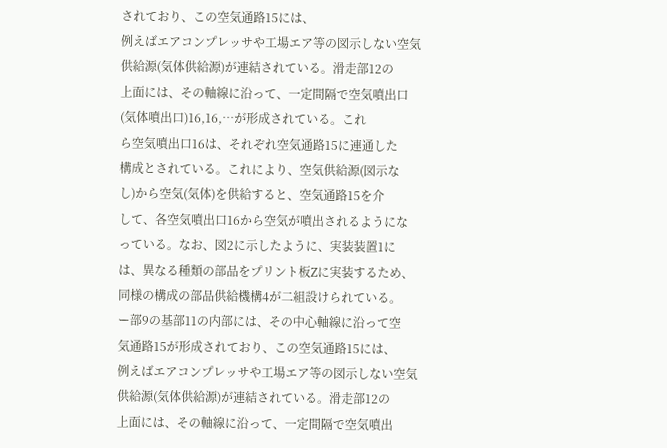されており、この空気通路15には、
例えばエアコンプレッサや工場エア等の図示しない空気
供給源(気体供給源)が連結されている。滑走部12の
上面には、その軸線に沿って、一定間隔で空気噴出口
(気体噴出口)16,16,…が形成されている。これ
ら空気噴出口16は、それぞれ空気通路15に連通した
構成とされている。これにより、空気供給源(図示な
し)から空気(気体)を供給すると、空気通路15を介
して、各空気噴出口16から空気が噴出されるようにな
っている。なお、図2に示したように、実装装置1に
は、異なる種類の部品をプリント板Zに実装するため、
同様の構成の部品供給機構4が二組設けられている。
ー部9の基部11の内部には、その中心軸線に沿って空
気通路15が形成されており、この空気通路15には、
例えばエアコンプレッサや工場エア等の図示しない空気
供給源(気体供給源)が連結されている。滑走部12の
上面には、その軸線に沿って、一定間隔で空気噴出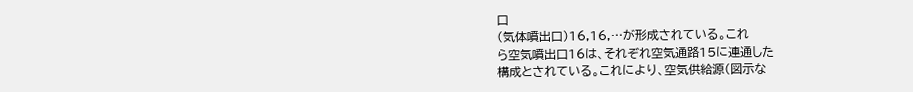口
(気体噴出口)16,16,…が形成されている。これ
ら空気噴出口16は、それぞれ空気通路15に連通した
構成とされている。これにより、空気供給源(図示な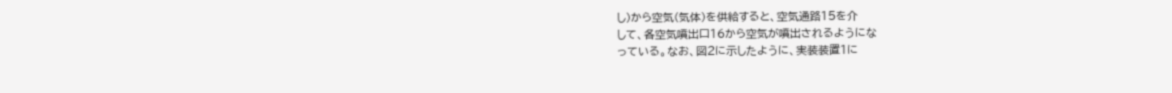し)から空気(気体)を供給すると、空気通路15を介
して、各空気噴出口16から空気が噴出されるようにな
っている。なお、図2に示したように、実装装置1に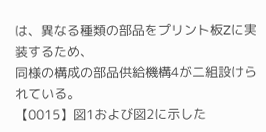は、異なる種類の部品をプリント板Zに実装するため、
同様の構成の部品供給機構4が二組設けられている。
【0015】図1および図2に示した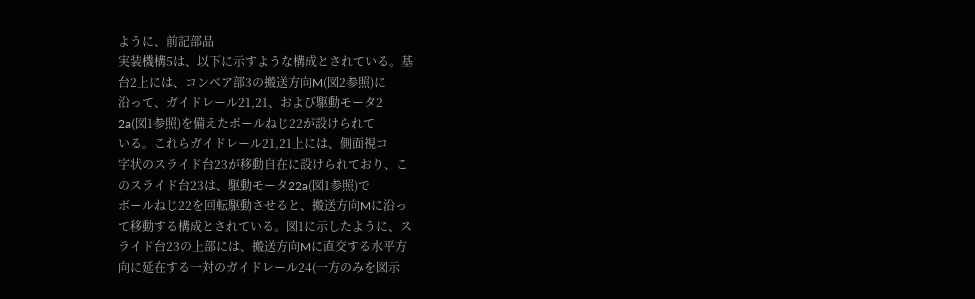ように、前記部品
実装機構5は、以下に示すような構成とされている。基
台2上には、コンベア部3の搬送方向M(図2参照)に
沿って、ガイドレール21,21、および駆動モータ2
2a(図1参照)を備えたボールねじ22が設けられて
いる。これらガイドレール21,21上には、側面視コ
字状のスライド台23が移動自在に設けられており、こ
のスライド台23は、駆動モータ22a(図1参照)で
ボールねじ22を回転駆動させると、搬送方向Mに沿っ
て移動する構成とされている。図1に示したように、ス
ライド台23の上部には、搬送方向Mに直交する水平方
向に延在する一対のガイドレール24(一方のみを図示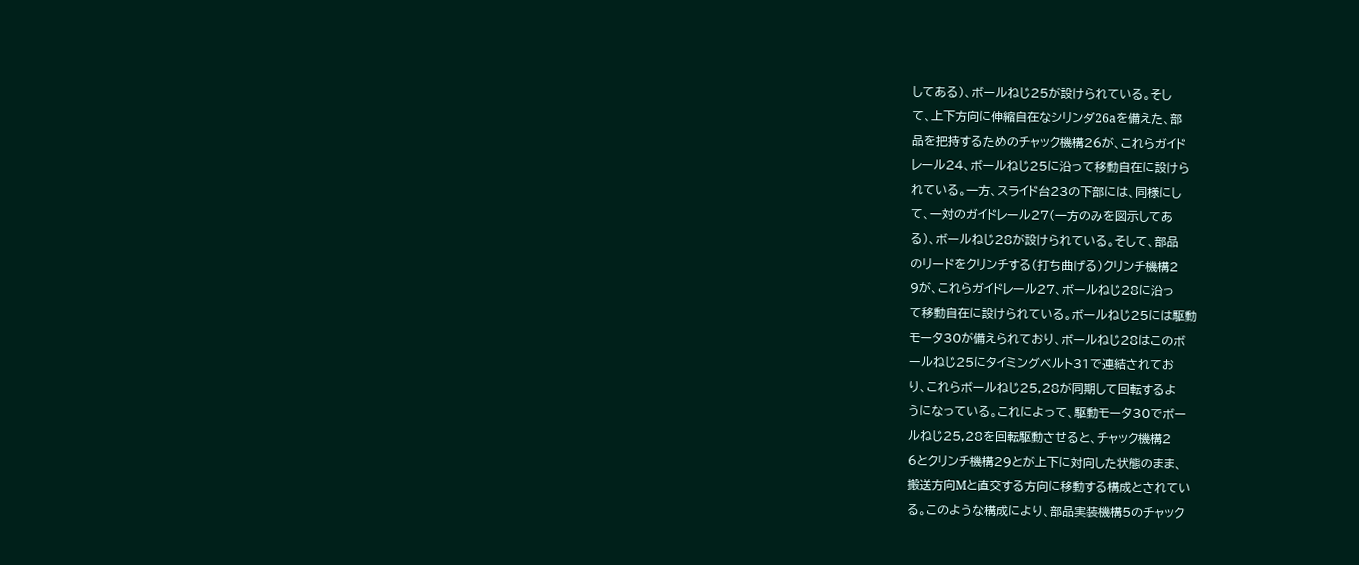してある)、ボールねじ25が設けられている。そし
て、上下方向に伸縮自在なシリンダ26aを備えた、部
品を把持するためのチャック機構26が、これらガイド
レール24、ボールねじ25に沿って移動自在に設けら
れている。一方、スライド台23の下部には、同様にし
て、一対のガイドレール27(一方のみを図示してあ
る)、ボールねじ28が設けられている。そして、部品
のリードをクリンチする(打ち曲げる)クリンチ機構2
9が、これらガイドレール27、ボールねじ28に沿っ
て移動自在に設けられている。ボールねじ25には駆動
モータ30が備えられており、ボールねじ28はこのボ
ールねじ25にタイミングベルト31で連結されてお
り、これらボールねじ25,28が同期して回転するよ
うになっている。これによって、駆動モータ30でボー
ルねじ25,28を回転駆動させると、チャック機構2
6とクリンチ機構29とが上下に対向した状態のまま、
搬送方向Mと直交する方向に移動する構成とされてい
る。このような構成により、部品実装機構5のチャック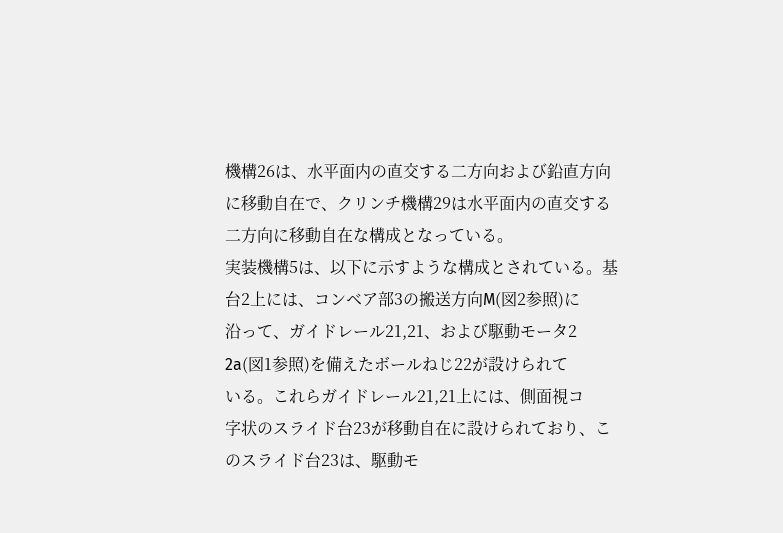機構26は、水平面内の直交する二方向および鉛直方向
に移動自在で、クリンチ機構29は水平面内の直交する
二方向に移動自在な構成となっている。
実装機構5は、以下に示すような構成とされている。基
台2上には、コンベア部3の搬送方向M(図2参照)に
沿って、ガイドレール21,21、および駆動モータ2
2a(図1参照)を備えたボールねじ22が設けられて
いる。これらガイドレール21,21上には、側面視コ
字状のスライド台23が移動自在に設けられており、こ
のスライド台23は、駆動モ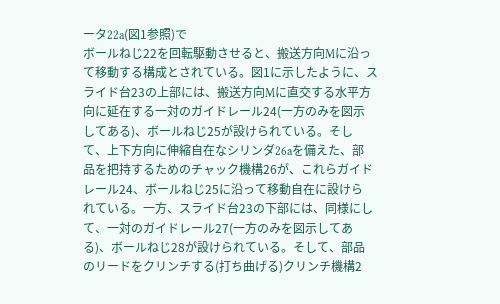ータ22a(図1参照)で
ボールねじ22を回転駆動させると、搬送方向Mに沿っ
て移動する構成とされている。図1に示したように、ス
ライド台23の上部には、搬送方向Mに直交する水平方
向に延在する一対のガイドレール24(一方のみを図示
してある)、ボールねじ25が設けられている。そし
て、上下方向に伸縮自在なシリンダ26aを備えた、部
品を把持するためのチャック機構26が、これらガイド
レール24、ボールねじ25に沿って移動自在に設けら
れている。一方、スライド台23の下部には、同様にし
て、一対のガイドレール27(一方のみを図示してあ
る)、ボールねじ28が設けられている。そして、部品
のリードをクリンチする(打ち曲げる)クリンチ機構2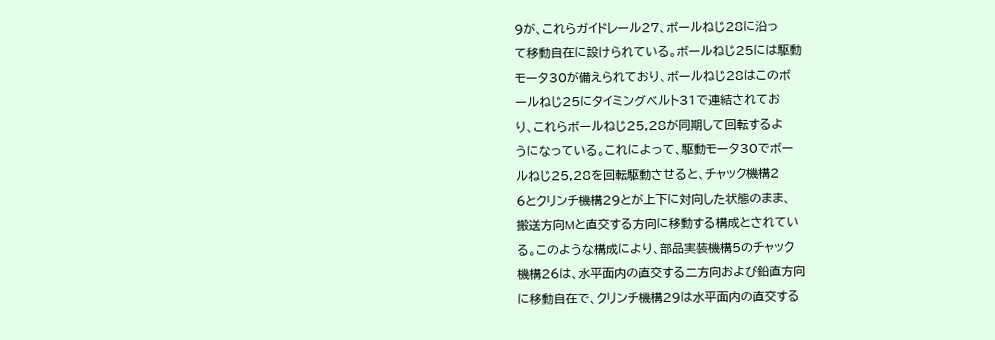9が、これらガイドレール27、ボールねじ28に沿っ
て移動自在に設けられている。ボールねじ25には駆動
モータ30が備えられており、ボールねじ28はこのボ
ールねじ25にタイミングベルト31で連結されてお
り、これらボールねじ25,28が同期して回転するよ
うになっている。これによって、駆動モータ30でボー
ルねじ25,28を回転駆動させると、チャック機構2
6とクリンチ機構29とが上下に対向した状態のまま、
搬送方向Mと直交する方向に移動する構成とされてい
る。このような構成により、部品実装機構5のチャック
機構26は、水平面内の直交する二方向および鉛直方向
に移動自在で、クリンチ機構29は水平面内の直交する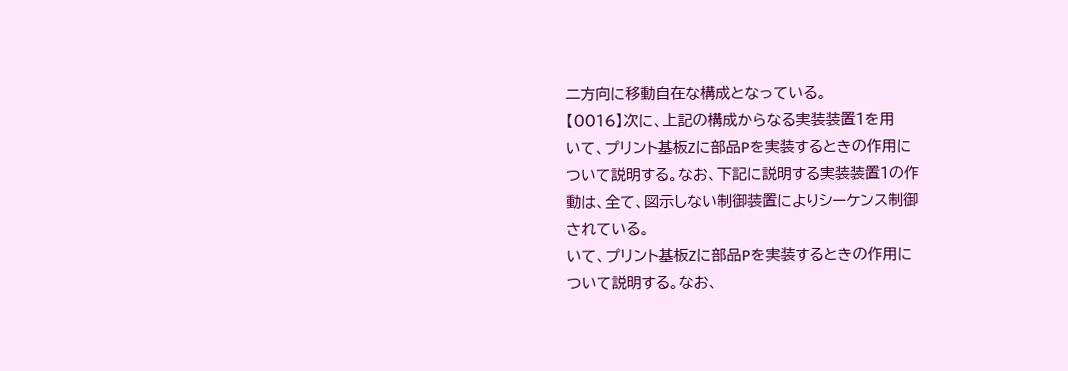二方向に移動自在な構成となっている。
【0016】次に、上記の構成からなる実装装置1を用
いて、プリント基板Zに部品Pを実装するときの作用に
ついて説明する。なお、下記に説明する実装装置1の作
動は、全て、図示しない制御装置によりシーケンス制御
されている。
いて、プリント基板Zに部品Pを実装するときの作用に
ついて説明する。なお、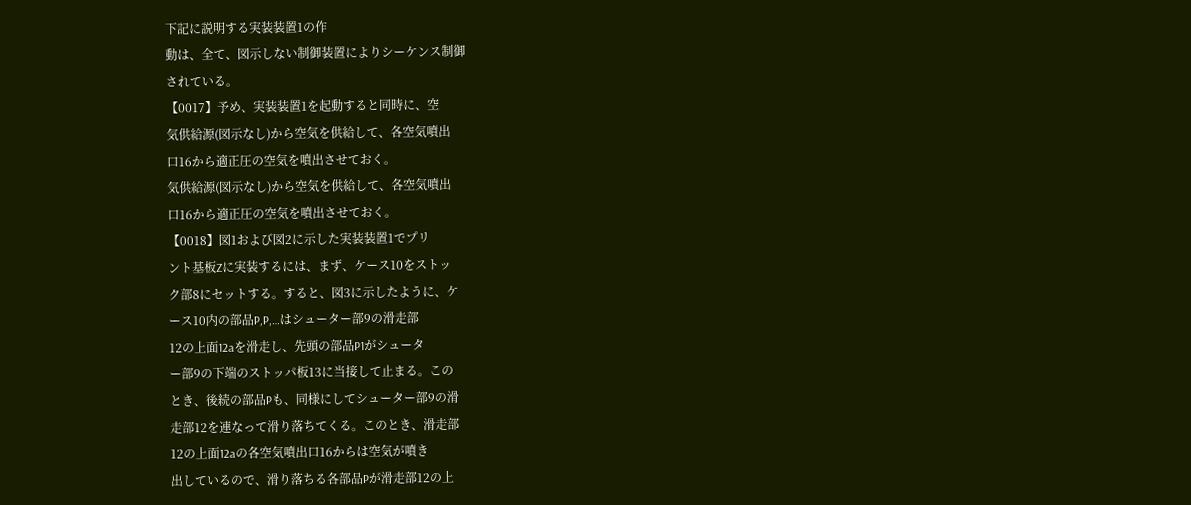下記に説明する実装装置1の作
動は、全て、図示しない制御装置によりシーケンス制御
されている。
【0017】予め、実装装置1を起動すると同時に、空
気供給源(図示なし)から空気を供給して、各空気噴出
口16から適正圧の空気を噴出させておく。
気供給源(図示なし)から空気を供給して、各空気噴出
口16から適正圧の空気を噴出させておく。
【0018】図1および図2に示した実装装置1でプリ
ント基板Zに実装するには、まず、ケース10をストッ
ク部8にセットする。すると、図3に示したように、ケ
ース10内の部品P,P,…はシューター部9の滑走部
12の上面12aを滑走し、先頭の部品P1がシュータ
ー部9の下端のストッパ板13に当接して止まる。この
とき、後続の部品Pも、同様にしてシューター部9の滑
走部12を連なって滑り落ちてくる。このとき、滑走部
12の上面12aの各空気噴出口16からは空気が噴き
出しているので、滑り落ちる各部品Pが滑走部12の上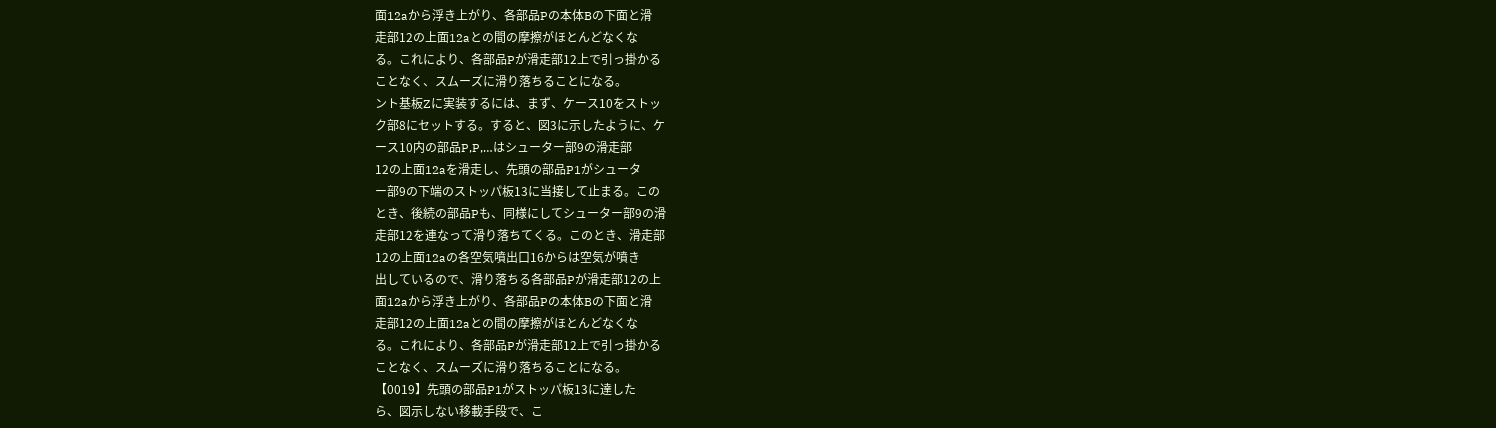面12aから浮き上がり、各部品Pの本体Bの下面と滑
走部12の上面12aとの間の摩擦がほとんどなくな
る。これにより、各部品Pが滑走部12上で引っ掛かる
ことなく、スムーズに滑り落ちることになる。
ント基板Zに実装するには、まず、ケース10をストッ
ク部8にセットする。すると、図3に示したように、ケ
ース10内の部品P,P,…はシューター部9の滑走部
12の上面12aを滑走し、先頭の部品P1がシュータ
ー部9の下端のストッパ板13に当接して止まる。この
とき、後続の部品Pも、同様にしてシューター部9の滑
走部12を連なって滑り落ちてくる。このとき、滑走部
12の上面12aの各空気噴出口16からは空気が噴き
出しているので、滑り落ちる各部品Pが滑走部12の上
面12aから浮き上がり、各部品Pの本体Bの下面と滑
走部12の上面12aとの間の摩擦がほとんどなくな
る。これにより、各部品Pが滑走部12上で引っ掛かる
ことなく、スムーズに滑り落ちることになる。
【0019】先頭の部品P1がストッパ板13に達した
ら、図示しない移載手段で、こ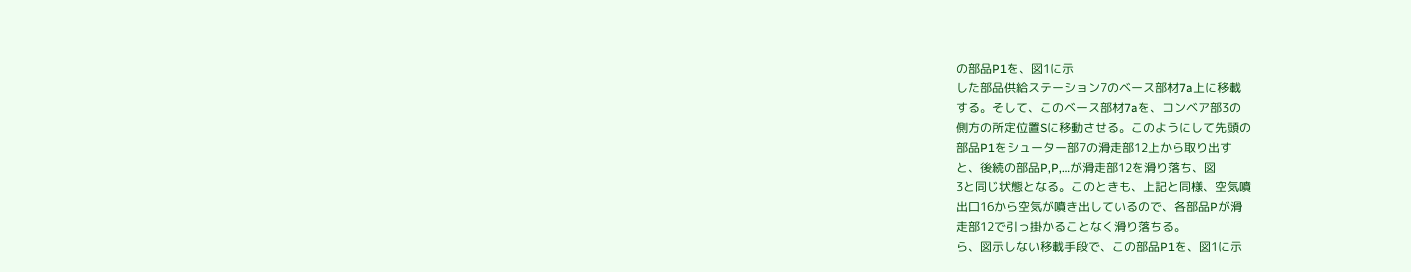の部品P1を、図1に示
した部品供給ステーション7のベース部材7a上に移載
する。そして、このベース部材7aを、コンベア部3の
側方の所定位置Sに移動させる。このようにして先頭の
部品P1をシューター部7の滑走部12上から取り出す
と、後続の部品P,P,…が滑走部12を滑り落ち、図
3と同じ状態となる。このときも、上記と同様、空気噴
出口16から空気が噴き出しているので、各部品Pが滑
走部12で引っ掛かることなく滑り落ちる。
ら、図示しない移載手段で、この部品P1を、図1に示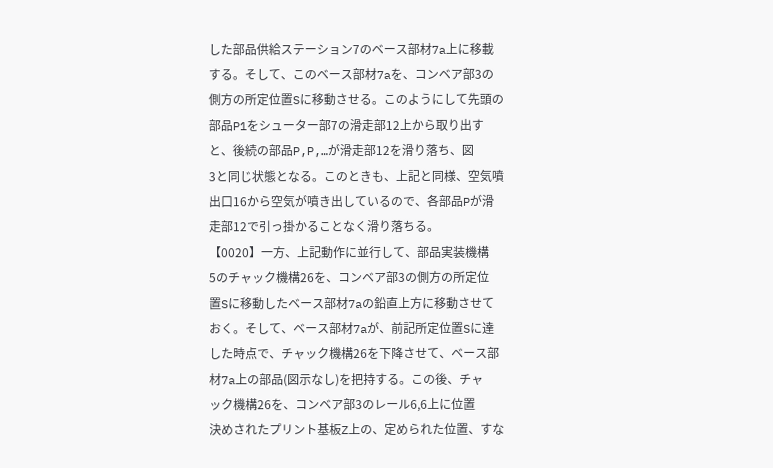した部品供給ステーション7のベース部材7a上に移載
する。そして、このベース部材7aを、コンベア部3の
側方の所定位置Sに移動させる。このようにして先頭の
部品P1をシューター部7の滑走部12上から取り出す
と、後続の部品P,P,…が滑走部12を滑り落ち、図
3と同じ状態となる。このときも、上記と同様、空気噴
出口16から空気が噴き出しているので、各部品Pが滑
走部12で引っ掛かることなく滑り落ちる。
【0020】一方、上記動作に並行して、部品実装機構
5のチャック機構26を、コンベア部3の側方の所定位
置Sに移動したベース部材7aの鉛直上方に移動させて
おく。そして、ベース部材7aが、前記所定位置Sに達
した時点で、チャック機構26を下降させて、ベース部
材7a上の部品(図示なし)を把持する。この後、チャ
ック機構26を、コンベア部3のレール6,6上に位置
決めされたプリント基板Z上の、定められた位置、すな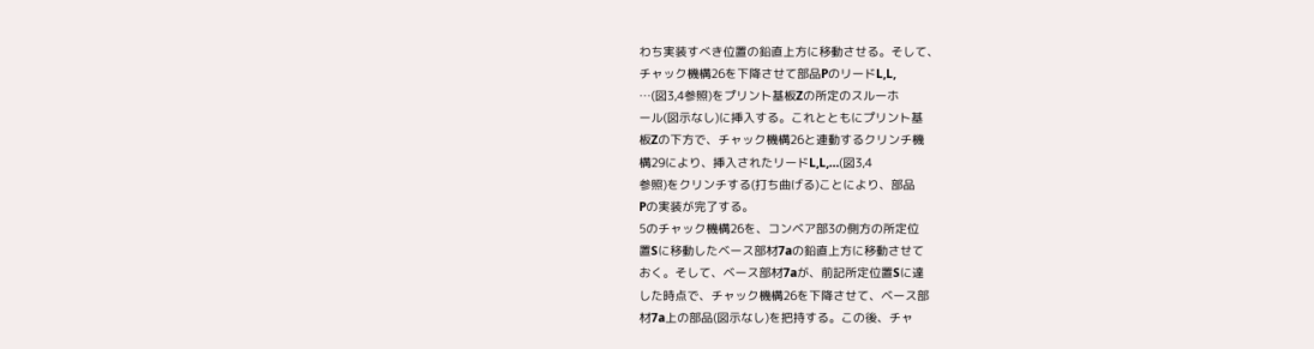わち実装すべき位置の鉛直上方に移動させる。そして、
チャック機構26を下降させて部品PのリードL,L,
…(図3,4参照)をプリント基板Zの所定のスルーホ
ール(図示なし)に挿入する。これとともにプリント基
板Zの下方で、チャック機構26と連動するクリンチ機
構29により、挿入されたリードL,L,…(図3,4
参照)をクリンチする(打ち曲げる)ことにより、部品
Pの実装が完了する。
5のチャック機構26を、コンベア部3の側方の所定位
置Sに移動したベース部材7aの鉛直上方に移動させて
おく。そして、ベース部材7aが、前記所定位置Sに達
した時点で、チャック機構26を下降させて、ベース部
材7a上の部品(図示なし)を把持する。この後、チャ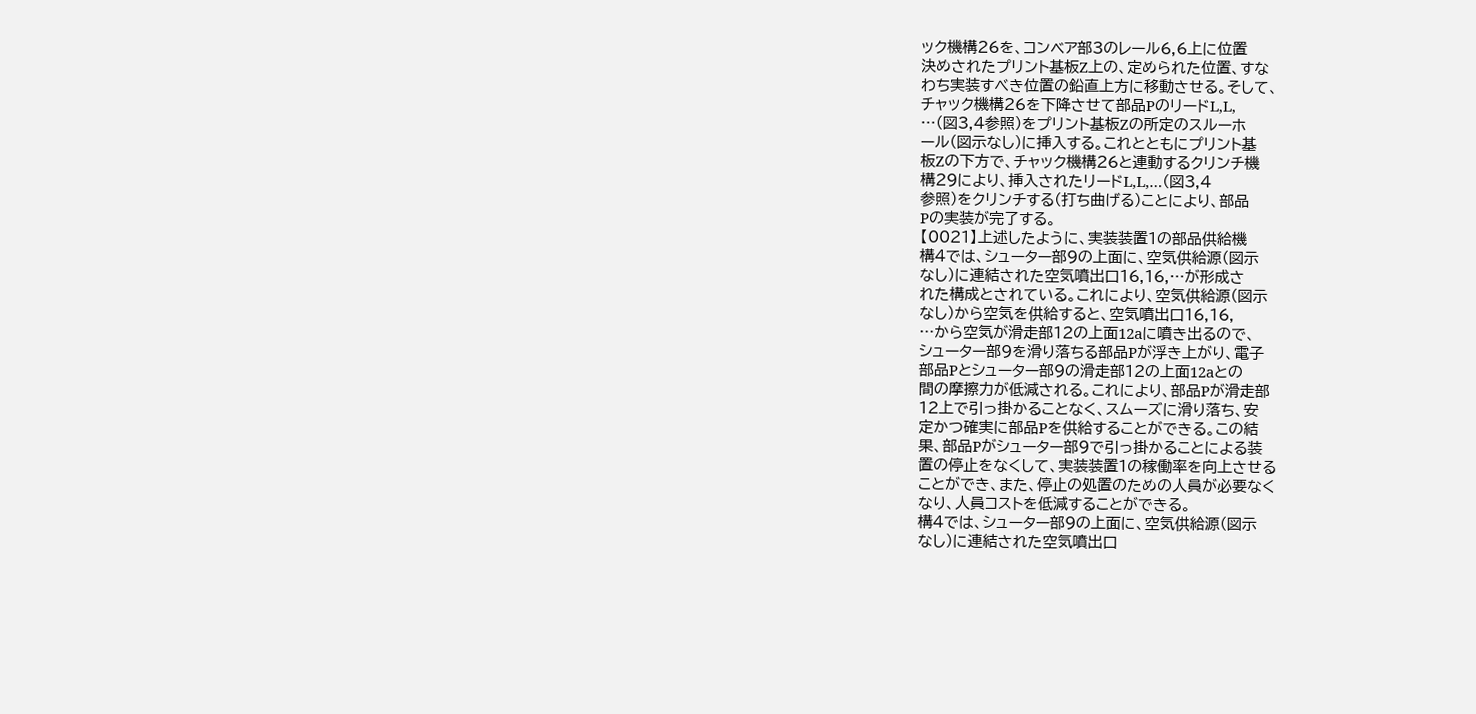ック機構26を、コンベア部3のレール6,6上に位置
決めされたプリント基板Z上の、定められた位置、すな
わち実装すべき位置の鉛直上方に移動させる。そして、
チャック機構26を下降させて部品PのリードL,L,
…(図3,4参照)をプリント基板Zの所定のスルーホ
ール(図示なし)に挿入する。これとともにプリント基
板Zの下方で、チャック機構26と連動するクリンチ機
構29により、挿入されたリードL,L,…(図3,4
参照)をクリンチする(打ち曲げる)ことにより、部品
Pの実装が完了する。
【0021】上述したように、実装装置1の部品供給機
構4では、シューター部9の上面に、空気供給源(図示
なし)に連結された空気噴出口16,16,…が形成さ
れた構成とされている。これにより、空気供給源(図示
なし)から空気を供給すると、空気噴出口16,16,
…から空気が滑走部12の上面12aに噴き出るので、
シューター部9を滑り落ちる部品Pが浮き上がり、電子
部品Pとシューター部9の滑走部12の上面12aとの
間の摩擦力が低減される。これにより、部品Pが滑走部
12上で引っ掛かることなく、スムーズに滑り落ち、安
定かつ確実に部品Pを供給することができる。この結
果、部品Pがシューター部9で引っ掛かることによる装
置の停止をなくして、実装装置1の稼働率を向上させる
ことができ、また、停止の処置のための人員が必要なく
なり、人員コストを低減することができる。
構4では、シューター部9の上面に、空気供給源(図示
なし)に連結された空気噴出口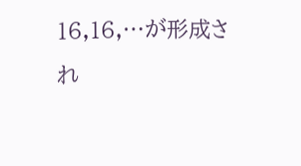16,16,…が形成さ
れ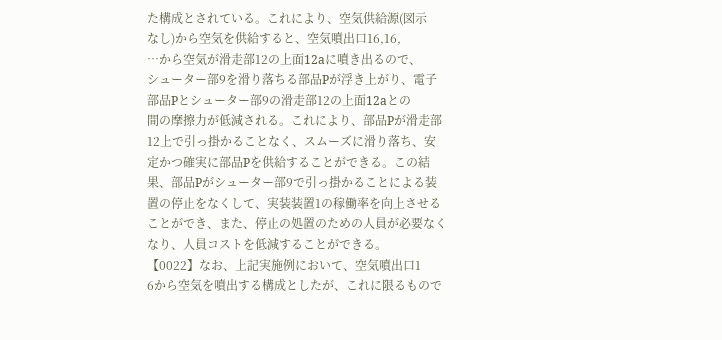た構成とされている。これにより、空気供給源(図示
なし)から空気を供給すると、空気噴出口16,16,
…から空気が滑走部12の上面12aに噴き出るので、
シューター部9を滑り落ちる部品Pが浮き上がり、電子
部品Pとシューター部9の滑走部12の上面12aとの
間の摩擦力が低減される。これにより、部品Pが滑走部
12上で引っ掛かることなく、スムーズに滑り落ち、安
定かつ確実に部品Pを供給することができる。この結
果、部品Pがシューター部9で引っ掛かることによる装
置の停止をなくして、実装装置1の稼働率を向上させる
ことができ、また、停止の処置のための人員が必要なく
なり、人員コストを低減することができる。
【0022】なお、上記実施例において、空気噴出口1
6から空気を噴出する構成としたが、これに限るもので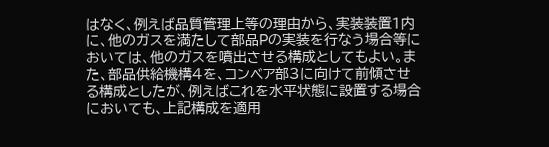はなく、例えば品質管理上等の理由から、実装装置1内
に、他のガスを満たして部品Pの実装を行なう場合等に
おいては、他のガスを噴出させる構成としてもよい。ま
た、部品供給機構4を、コンベア部3に向けて前傾させ
る構成としたが、例えばこれを水平状態に設置する場合
においても、上記構成を適用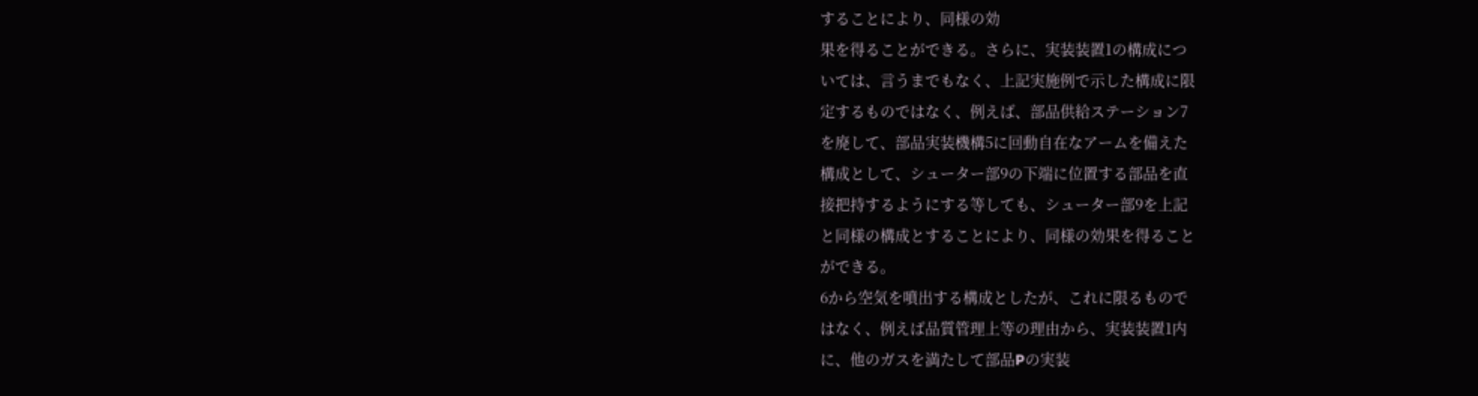することにより、同様の効
果を得ることができる。さらに、実装装置1の構成につ
いては、言うまでもなく、上記実施例で示した構成に限
定するものではなく、例えば、部品供給ステーション7
を廃して、部品実装機構5に回動自在なアームを備えた
構成として、シューター部9の下端に位置する部品を直
接把持するようにする等しても、シューター部9を上記
と同様の構成とすることにより、同様の効果を得ること
ができる。
6から空気を噴出する構成としたが、これに限るもので
はなく、例えば品質管理上等の理由から、実装装置1内
に、他のガスを満たして部品Pの実装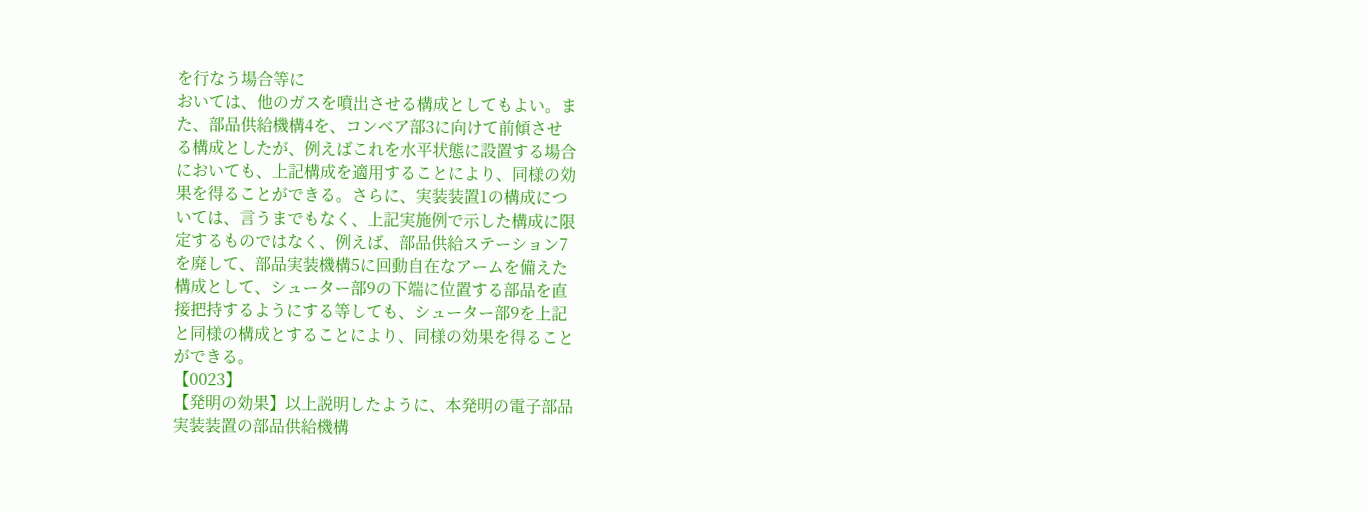を行なう場合等に
おいては、他のガスを噴出させる構成としてもよい。ま
た、部品供給機構4を、コンベア部3に向けて前傾させ
る構成としたが、例えばこれを水平状態に設置する場合
においても、上記構成を適用することにより、同様の効
果を得ることができる。さらに、実装装置1の構成につ
いては、言うまでもなく、上記実施例で示した構成に限
定するものではなく、例えば、部品供給ステーション7
を廃して、部品実装機構5に回動自在なアームを備えた
構成として、シューター部9の下端に位置する部品を直
接把持するようにする等しても、シューター部9を上記
と同様の構成とすることにより、同様の効果を得ること
ができる。
【0023】
【発明の効果】以上説明したように、本発明の電子部品
実装装置の部品供給機構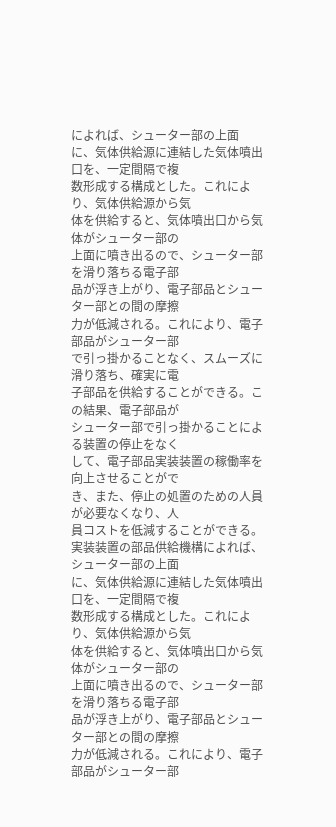によれば、シューター部の上面
に、気体供給源に連結した気体噴出口を、一定間隔で複
数形成する構成とした。これにより、気体供給源から気
体を供給すると、気体噴出口から気体がシューター部の
上面に噴き出るので、シューター部を滑り落ちる電子部
品が浮き上がり、電子部品とシューター部との間の摩擦
力が低減される。これにより、電子部品がシューター部
で引っ掛かることなく、スムーズに滑り落ち、確実に電
子部品を供給することができる。この結果、電子部品が
シューター部で引っ掛かることによる装置の停止をなく
して、電子部品実装装置の稼働率を向上させることがで
き、また、停止の処置のための人員が必要なくなり、人
員コストを低減することができる。
実装装置の部品供給機構によれば、シューター部の上面
に、気体供給源に連結した気体噴出口を、一定間隔で複
数形成する構成とした。これにより、気体供給源から気
体を供給すると、気体噴出口から気体がシューター部の
上面に噴き出るので、シューター部を滑り落ちる電子部
品が浮き上がり、電子部品とシューター部との間の摩擦
力が低減される。これにより、電子部品がシューター部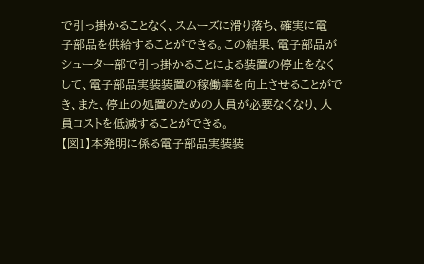で引っ掛かることなく、スムーズに滑り落ち、確実に電
子部品を供給することができる。この結果、電子部品が
シューター部で引っ掛かることによる装置の停止をなく
して、電子部品実装装置の稼働率を向上させることがで
き、また、停止の処置のための人員が必要なくなり、人
員コストを低減することができる。
【図1】本発明に係る電子部品実装装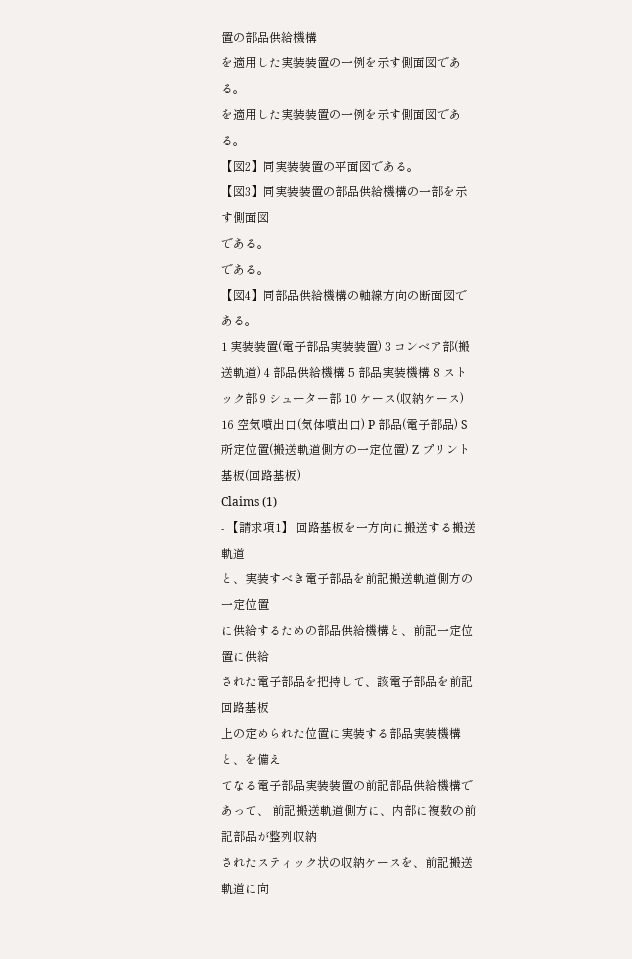置の部品供給機構
を適用した実装装置の一例を示す側面図である。
を適用した実装装置の一例を示す側面図である。
【図2】同実装装置の平面図である。
【図3】同実装装置の部品供給機構の一部を示す側面図
である。
である。
【図4】同部品供給機構の軸線方向の断面図である。
1 実装装置(電子部品実装装置) 3 コンベア部(搬送軌道) 4 部品供給機構 5 部品実装機構 8 ストック部 9 シューター部 10 ケース(収納ケース) 16 空気噴出口(気体噴出口) P 部品(電子部品) S 所定位置(搬送軌道側方の一定位置) Z プリント基板(回路基板)
Claims (1)
- 【請求項1】 回路基板を一方向に搬送する搬送軌道
と、実装すべき電子部品を前記搬送軌道側方の一定位置
に供給するための部品供給機構と、前記一定位置に供給
された電子部品を把持して、該電子部品を前記回路基板
上の定められた位置に実装する部品実装機構と、を備え
てなる電子部品実装装置の前記部品供給機構であって、 前記搬送軌道側方に、内部に複数の前記部品が整列収納
されたスティック状の収納ケースを、前記搬送軌道に向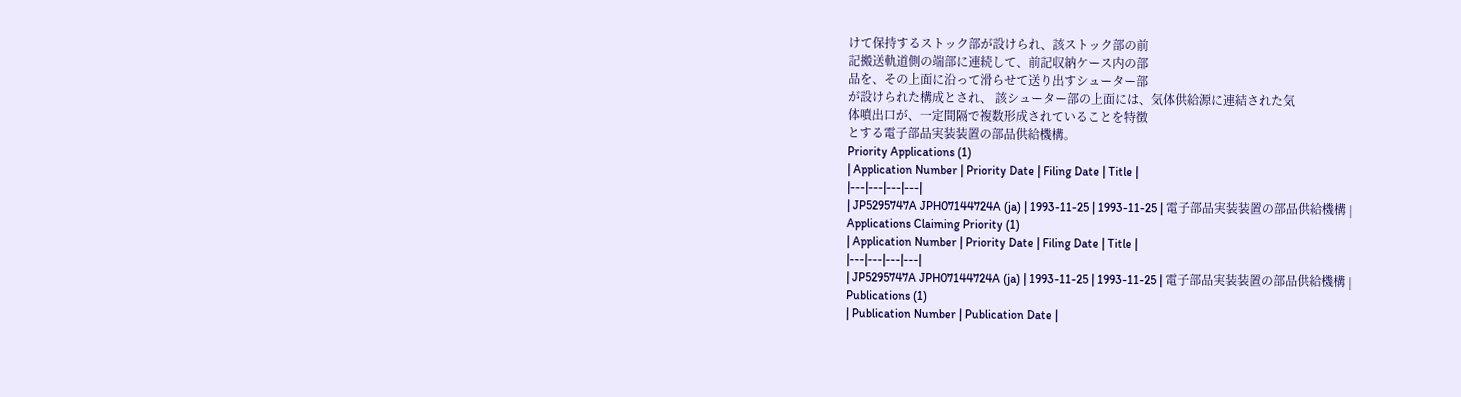けて保持するストック部が設けられ、該ストック部の前
記搬送軌道側の端部に連続して、前記収納ケース内の部
品を、その上面に沿って滑らせて送り出すシューター部
が設けられた構成とされ、 該シューター部の上面には、気体供給源に連結された気
体噴出口が、一定間隔で複数形成されていることを特徴
とする電子部品実装装置の部品供給機構。
Priority Applications (1)
| Application Number | Priority Date | Filing Date | Title |
|---|---|---|---|
| JP5295747A JPH07144724A (ja) | 1993-11-25 | 1993-11-25 | 電子部品実装装置の部品供給機構 |
Applications Claiming Priority (1)
| Application Number | Priority Date | Filing Date | Title |
|---|---|---|---|
| JP5295747A JPH07144724A (ja) | 1993-11-25 | 1993-11-25 | 電子部品実装装置の部品供給機構 |
Publications (1)
| Publication Number | Publication Date |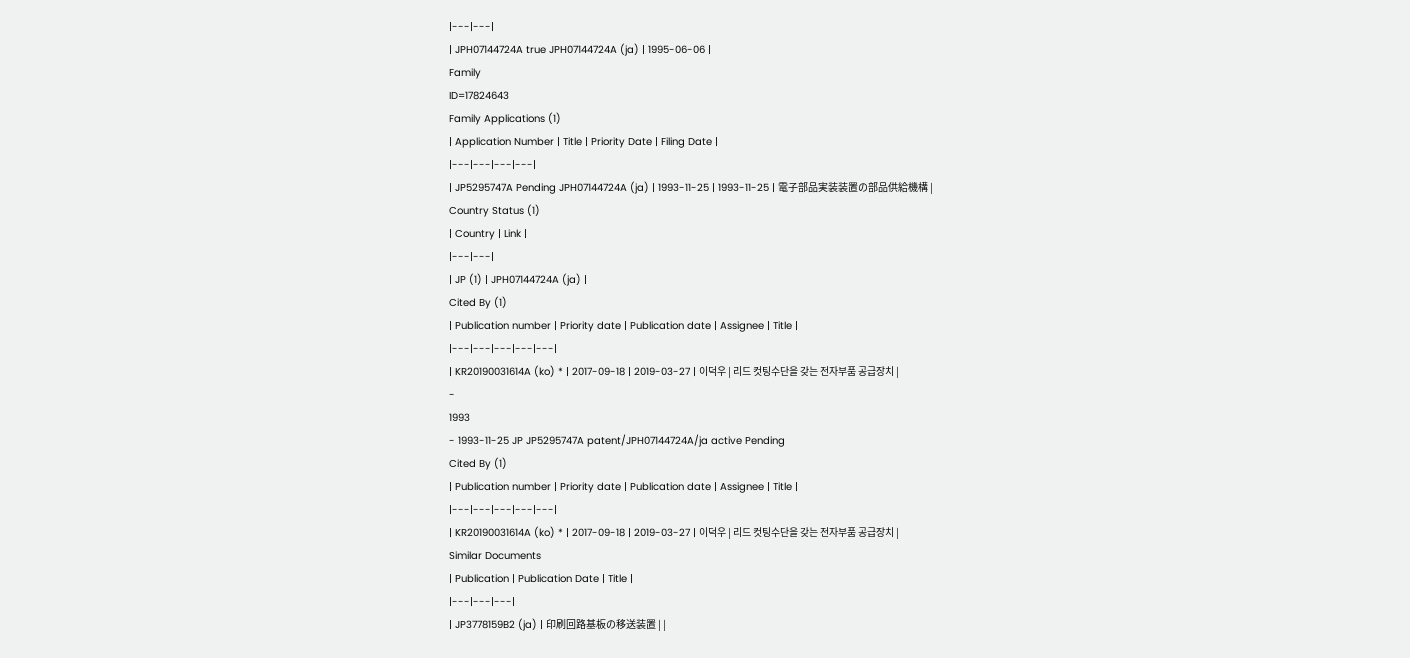|---|---|
| JPH07144724A true JPH07144724A (ja) | 1995-06-06 |
Family
ID=17824643
Family Applications (1)
| Application Number | Title | Priority Date | Filing Date |
|---|---|---|---|
| JP5295747A Pending JPH07144724A (ja) | 1993-11-25 | 1993-11-25 | 電子部品実装装置の部品供給機構 |
Country Status (1)
| Country | Link |
|---|---|
| JP (1) | JPH07144724A (ja) |
Cited By (1)
| Publication number | Priority date | Publication date | Assignee | Title |
|---|---|---|---|---|
| KR20190031614A (ko) * | 2017-09-18 | 2019-03-27 | 이덕우 | 리드 컷팅수단을 갖는 전자부품 공급장치 |
-
1993
- 1993-11-25 JP JP5295747A patent/JPH07144724A/ja active Pending
Cited By (1)
| Publication number | Priority date | Publication date | Assignee | Title |
|---|---|---|---|---|
| KR20190031614A (ko) * | 2017-09-18 | 2019-03-27 | 이덕우 | 리드 컷팅수단을 갖는 전자부품 공급장치 |
Similar Documents
| Publication | Publication Date | Title |
|---|---|---|
| JP3778159B2 (ja) | 印刷回路基板の移送装置 | |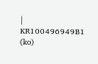| KR100496949B1 (ko)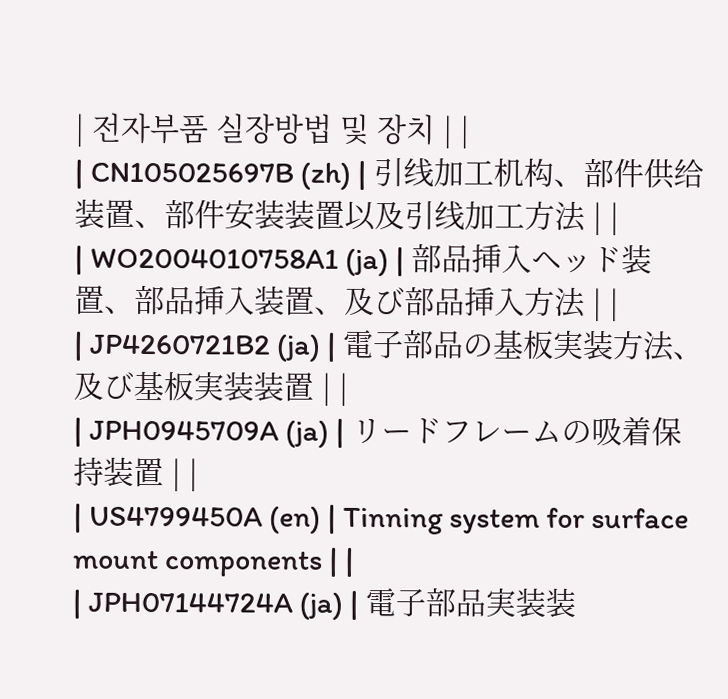| 전자부품 실장방법 및 장치 | |
| CN105025697B (zh) | 引线加工机构、部件供给装置、部件安装装置以及引线加工方法 | |
| WO2004010758A1 (ja) | 部品挿入ヘッド装置、部品挿入装置、及び部品挿入方法 | |
| JP4260721B2 (ja) | 電子部品の基板実装方法、及び基板実装装置 | |
| JPH0945709A (ja) | リードフレームの吸着保持装置 | |
| US4799450A (en) | Tinning system for surface mount components | |
| JPH07144724A (ja) | 電子部品実装装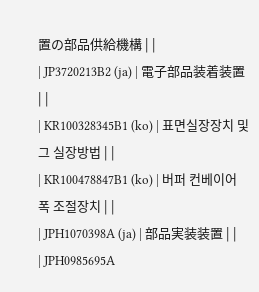置の部品供給機構 | |
| JP3720213B2 (ja) | 電子部品装着装置 | |
| KR100328345B1 (ko) | 표면실장장치 및 그 실장방법 | |
| KR100478847B1 (ko) | 버퍼 컨베이어 폭 조절장치 | |
| JPH1070398A (ja) | 部品実装装置 | |
| JPH0985695A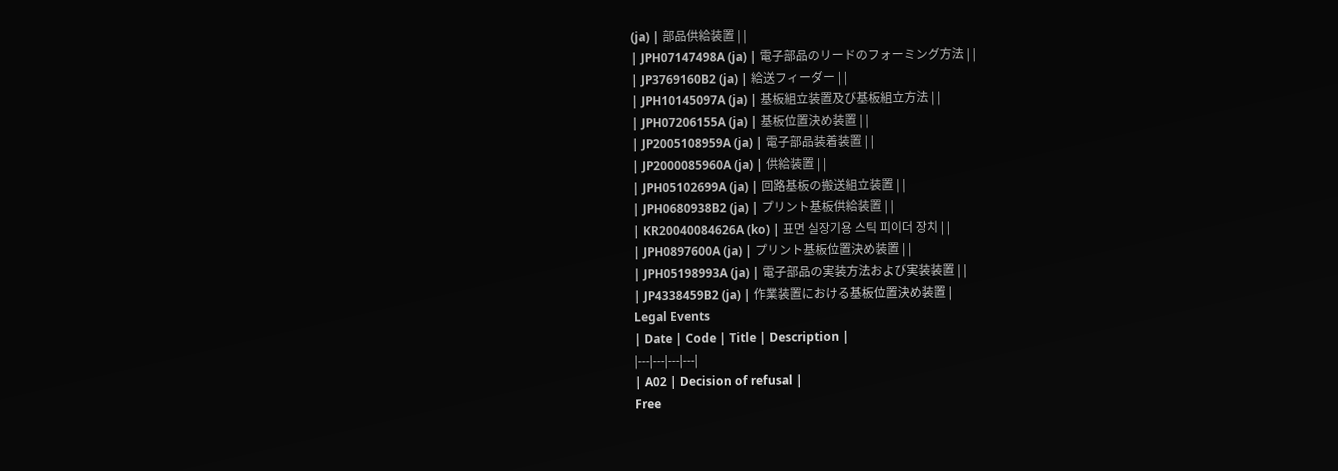(ja) | 部品供給装置 | |
| JPH07147498A (ja) | 電子部品のリードのフォーミング方法 | |
| JP3769160B2 (ja) | 給送フィーダー | |
| JPH10145097A (ja) | 基板組立装置及び基板組立方法 | |
| JPH07206155A (ja) | 基板位置決め装置 | |
| JP2005108959A (ja) | 電子部品装着装置 | |
| JP2000085960A (ja) | 供給装置 | |
| JPH05102699A (ja) | 回路基板の搬送組立装置 | |
| JPH0680938B2 (ja) | プリント基板供給装置 | |
| KR20040084626A (ko) | 표면 실장기용 스틱 피이더 장치 | |
| JPH0897600A (ja) | プリント基板位置決め装置 | |
| JPH05198993A (ja) | 電子部品の実装方法および実装装置 | |
| JP4338459B2 (ja) | 作業装置における基板位置決め装置 |
Legal Events
| Date | Code | Title | Description |
|---|---|---|---|
| A02 | Decision of refusal |
Free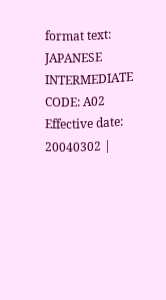format text: JAPANESE INTERMEDIATE CODE: A02 Effective date: 20040302 |